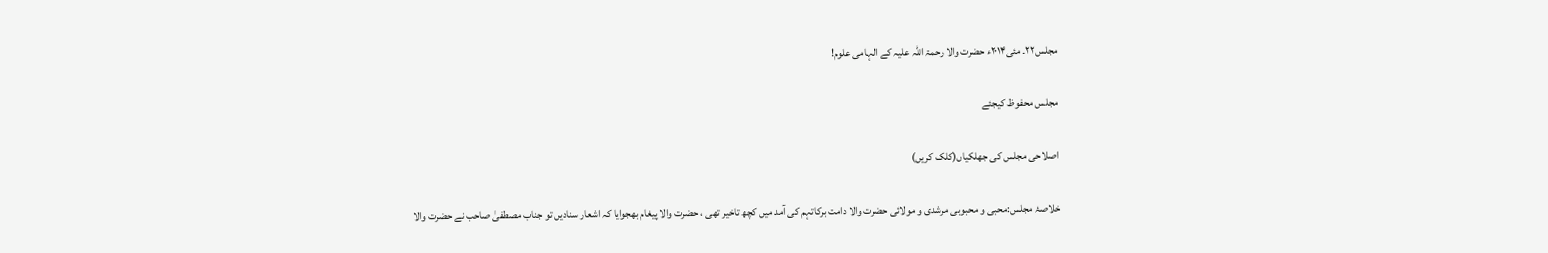مجلس۲۲۔ مئی۲۰۱۴ء حضرت والا رحمۃ اللہ علیہ کے الہامی علوم!

مجلس محفوظ کیجئے

اصلاحی مجلس کی جھلکیاں(کلک کریں)

خلاصۂ مجلس:محبی و محبوبی مرشدی و مولائی حضرت والا دامت برکاتہم کی آمد میں کچھ تاخیر تھی ، حضرت والا پیغام بھجوایا کہ اشعار سنادیں تو جناب مصطفیٰ صاحب نے حضرت والا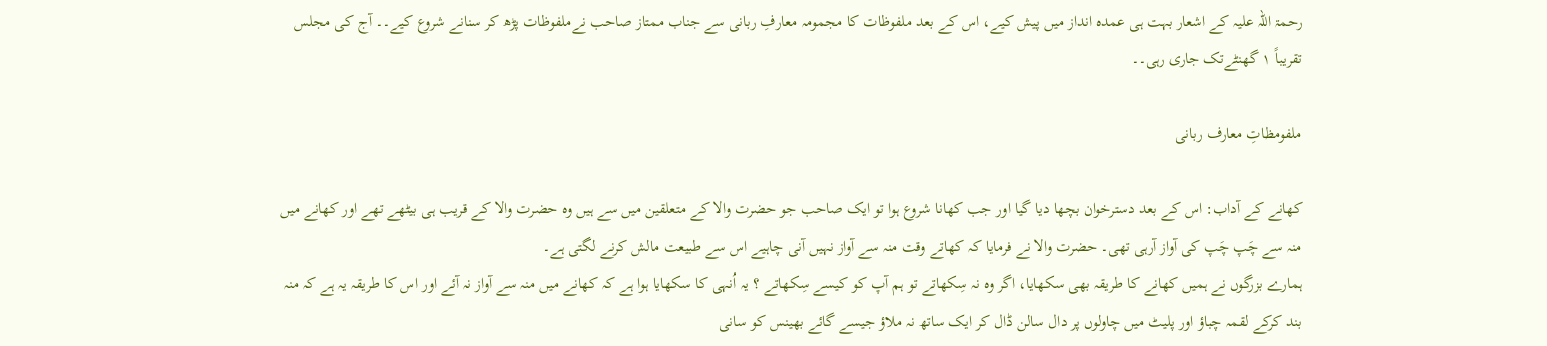رحمۃ اللہ علیہ کے اشعار بہت ہی عمدہ انداز میں پیش کیے، اس کے بعد ملفوظات کا مجمومہ معارفِ ربانی سے جناب ممتاز صاحب نےملفوظات پڑھ کر سنانے شروع کیے۔۔ آج کی مجلس تقریباً ۱ گھنٹےتک جاری رہی۔۔

ملفومظاتِ معارف ربانی

کھانے کے آداب: اس کے بعد دسترخوان بچھا دیا گیا اور جب کھانا شروع ہوا تو ایک صاحب جو حضرت والا کے متعلقین میں سے ہیں وہ حضرت والا کے قریب ہی بیٹھے تھے اور کھانے میں منہ سے چَپ چَپ کی آواز آرہی تھی۔ حضرت والا نے فرمایا کہ کھاتے وقت منہ سے آواز نہیں آنی چاہیے اس سے طبیعت مالش کرنے لگتی ہے۔
ہمارے بزرگوں نے ہمیں کھانے کا طریقہ بھی سکھایا، اگر وہ نہ سِکھاتے تو ہم آپ کو کیسے سِکھاتے ؟ یہ اُنہی کا سکھایا ہوا ہے کہ کھانے میں منہ سے آواز نہ آئے اور اس کا طریقہ یہ ہے کہ منہ بند کرکے لقمہ چباؤ اور پلیٹ میں چاولوں پر دال سالن ڈال کر ایک ساتھ نہ ملاؤ جیسے گائے بھینس کو سانی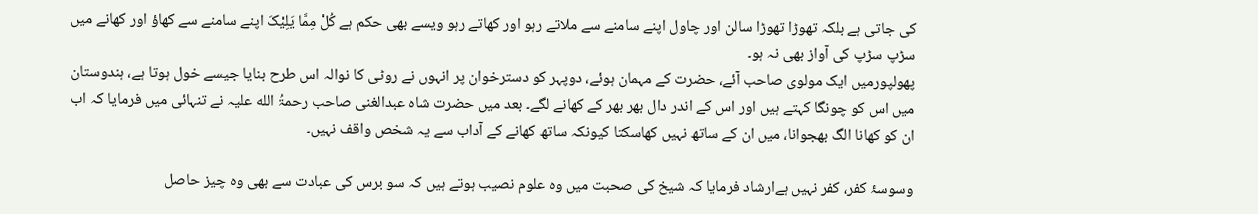کی جاتی ہے بلکہ تھوڑا تھوڑا سالن اور چاول اپنے سامنے سے ملاتے رہو اور کھاتے رہو ویسے بھی حکم ہے کُلْ مِمَّا یَلِیْکَ اپنے سامنے سے کھاؤ اور کھانے میں سڑپ سڑپ کی آواز بھی نہ ہو۔
پھولپورمیں ایک مولوی صاحب آئے، حضرت کے مہمان ہوئے، دوپہر کو دسترخوان پر انہوں نے روٹی کا نوالہ اس طرح بنایا جیسے خول ہوتا ہے، ہندوستان میں اس کو چونگا کہتے ہیں اور اس کے اندر دال بھر بھر کے کھانے لگے۔ بعد میں حضرت شاہ عبدالغنی صاحب رحمۃُ الله علیہ نے تنہائی میں فرمایا کہ اب ان کو کھانا الگ بھجوانا، میں ان کے ساتھ نہیں کھاسکتا کیونکہ ساتھ کھانے کے آداب سے یہ شخص واقف نہیں۔

وسوسۂ کفر، کفر نہیں ہےارشاد فرمایا کہ شیخ کی صحبت میں وہ علوم نصیب ہوتے ہیں کہ سو برس کی عبادت سے بھی وہ چیز حاصل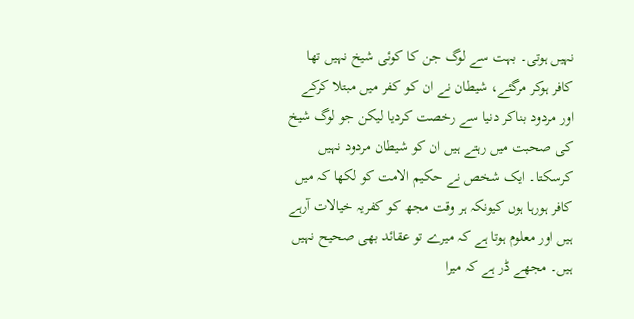نہیں ہوتی۔ بہت سے لوگ جن کا کوئی شیخ نہیں تھا کافر ہوکر مرگئے، شیطان نے ان کو کفر میں مبتلا کرکے اور مردود بناکر دنیا سے رخصت کردیا لیکن جو لوگ شیخ کی صحبت میں رہتے ہیں ان کو شیطان مردود نہیں کرسکتا۔ ایک شخص نے حکیم الامت کو لکھا کہ میں کافر ہورہا ہوں کیونکہ ہر وقت مجھ کو کفریہ خیالات آرہے ہیں اور معلوم ہوتا ہے کہ میرے تو عقائد بھی صحیح نہیں ہیں۔ مجھے ڈر ہے کہ میرا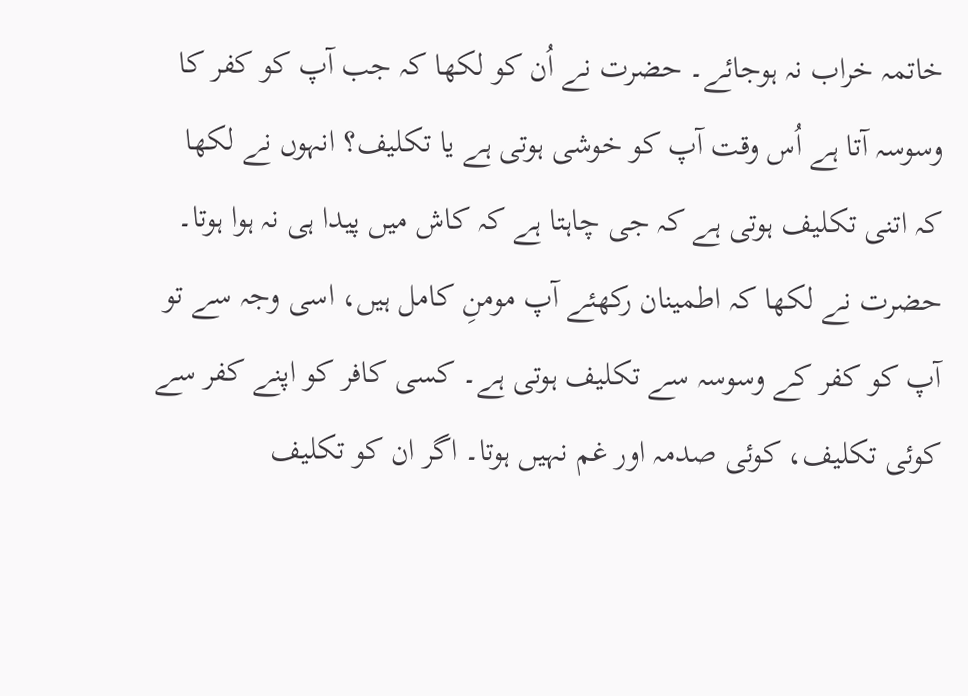خاتمہ خراب نہ ہوجائے۔ حضرت نے اُن کو لکھا کہ جب آپ کو کفر کا وسوسہ آتا ہے اُس وقت آپ کو خوشی ہوتی ہے یا تکلیف؟ انہوں نے لکھا کہ اتنی تکلیف ہوتی ہے کہ جی چاہتا ہے کہ کاش میں پیدا ہی نہ ہوا ہوتا۔ حضرت نے لکھا کہ اطمینان رکھئے آپ مومنِ کامل ہیں، اسی وجہ سے تو آپ کو کفر کے وسوسہ سے تکلیف ہوتی ہے۔ کسی کافر کو اپنے کفر سے کوئی تکلیف، کوئی صدمہ اور غم نہیں ہوتا۔ اگر ان کو تکلیف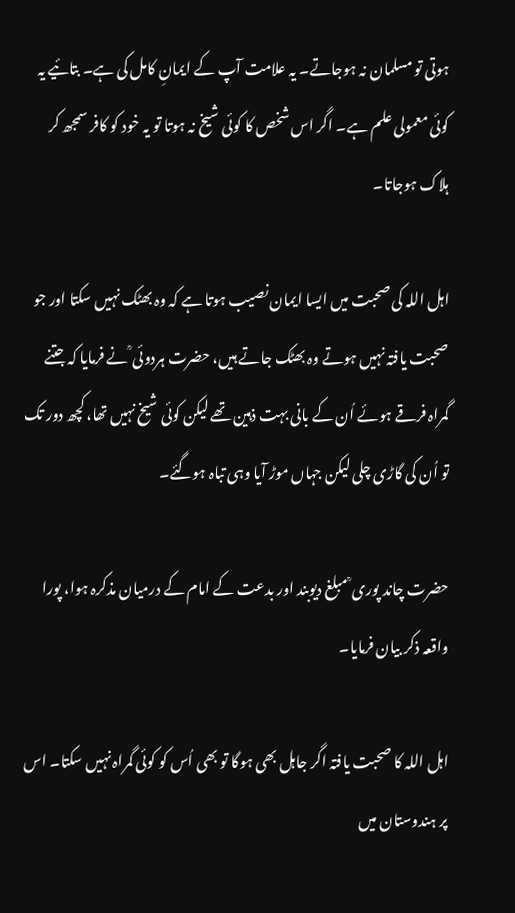ہوتی تو مسلمان نہ ہوجاتے۔ یہ علامت آپ کے ایمانِ کامل کی ہے۔ بتائیے یہ کوئی معمولی علم ہے۔ اگر اس شخص کا کوئی شیخ نہ ہوتا تو یہ خود کو کافر سمجھ کر ہلاک ہوجاتا۔

اہل اللہ کی صحبت میں ایسا ایمان نصیب ہوتا ہے کہ وہ بھٹک نہیں سکتا اور جو صحبت یافتہ نہیں ہوتے وہ بھٹک جاتے ہیں، حضرت ہردوئی ؒ نے فرمایا کہ جتنے گمراہ فرقے ہوئے اُن کے بانی بہت ذہین تھے لیکن کوئی شیخ نہیں تھا، کچھ دور تک تو اُن کی گاڑی چلی لیکن جہاں موڑ آیا وہی تباہ ہوگئے۔

حضرت چاند پوری ؒ مبلغ دیوبند اور بدعت کے امام کے درمیان مذکرہ ہوا، پورا واقعہ ذکر بیان فرمایا۔

اہل اللہ کا صحبت یافتہ اگر جاہل بھی ہوگا تو بھی اُس کو کوئی گمراہ نہیں سکتا۔ اس پر ہندوستان میں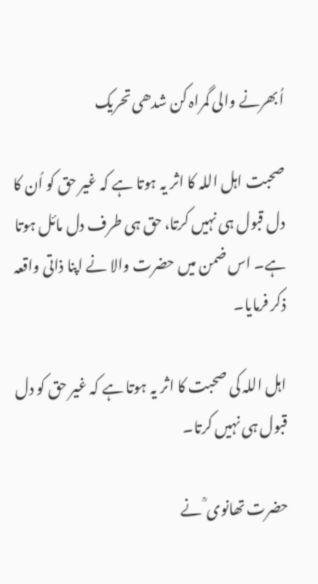اُبھرنے والی گمراہ کن شدھی تحریک

صحبت اہل اللہ کا اثر یہ ہوتا ہے کہ غیر حق کو اُن کا دل قبول ہی نہیں کرتا، حق ہی طرف دل مائل ہوتا ہے۔ اس ضمن میں حضرت والا نے اپنا ذاتی واقعہ ذکر فرمایا۔

اہل اللہ کی صحبت کا اثر یہ ہوتا ہے کہ غیر حق کو دل قبول ہی نہیں کرتا۔

حضرت تھانوی ؒ نے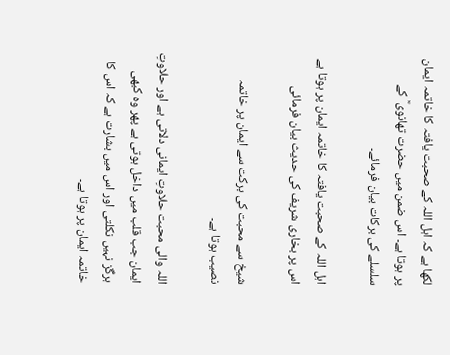لکھا ہے کہ اہل اللہ کے صحبت یافتہ کا خاتمہ ایمان پر ہوتا ہے۔ اس ضمن میں حضرت تھانوی ؒ کے سلسلے کی برکات بیان فرمائے۔

اہل اللہ کے صحبت یافتہ کا خاتمہ ایمان پر ہوتا ہے اس پر بخاری شریف کی حدیث بیان فرمائی

شیخ سے محبت کی برکت سے ایمان پر خاتمہ نصیب ہوتا ہے۔

اللہ والی محبت حلاوتِ ایمانی دلاتی ہے اور حلاوتِ ایمان جب قلب میں داخل ہوتی ہے پھر وہ کبھی ہرگز نہیں نکلتی اور اس میں بشارت ہے کہ اس کا خاتمہ ایمان پر ہوتا ہے۔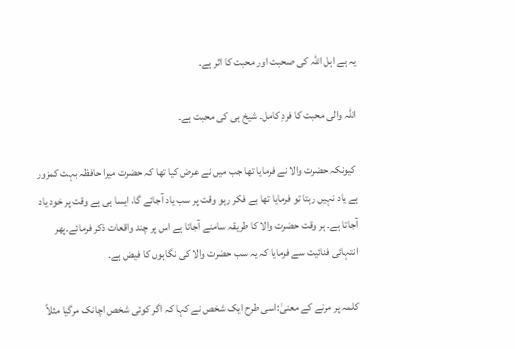یہ ہے اہل اللہ کی صحبت اور محبت کا اثر ہے۔

اللہ والی محبت کا فردِ کامل۔ شیخ ہی کی محبت ہے۔

 کیونکہ حضرت والا نے فرمایا تھا جب میں نے عرض کیا تھا کہ حضرت میرا حافظہ بہت کمزور ہے یاد نہیں رہتا تو فرمایا تھا بے فکر رہو وقت پر سب یاد آجائے گا، ایسا ہی ہے وقت پر خود یاد آجاتا ہے۔ ہر وقت حضرت والا کا طریقہ سامنے آجاتا ہے اس پر چند واقعات ذکر فرمائے۔پھر انتہائی فنائیت سے فرمایا کہ یہ سب حضرت والا کی نگاہوں کا فیض ہے۔

کلمہ پر مرنے کے معنیٰ:اسی طرح ایک شخص نے کہا کہ اگر کوئی شخص اچانک مرگیا مثلاً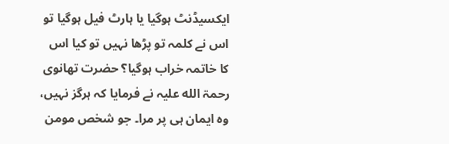ایکسیڈنٹ ہوگیا یا ہارٹ فیل ہوگیا تو اس نے کلمہ تو پڑھا نہیں تو کیا اس کا خاتمہ خراب ہوگیا؟ حضرت تھانوی رحمۃ الله علیہ نے فرمایا کہ ہرگز نہیں، وہ ایمان ہی پر مرا۔ جو شخص مومن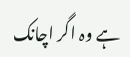ہے وہ اگر اچانک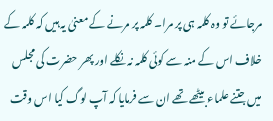مرجائے تو وہ کلمہ ہی پر مرا۔ کلمہ پر مرنے کے معنیٰ یہ ہیں کہ کلمہ کے خلاف اس کے منہ سے کوئی کلمہ نہ نکلے اور پھر حضرت کی مجلس میں جتنے علماء بیٹھے تھے ان سے فرمایا کہ آپ لوگ کیا اس وقت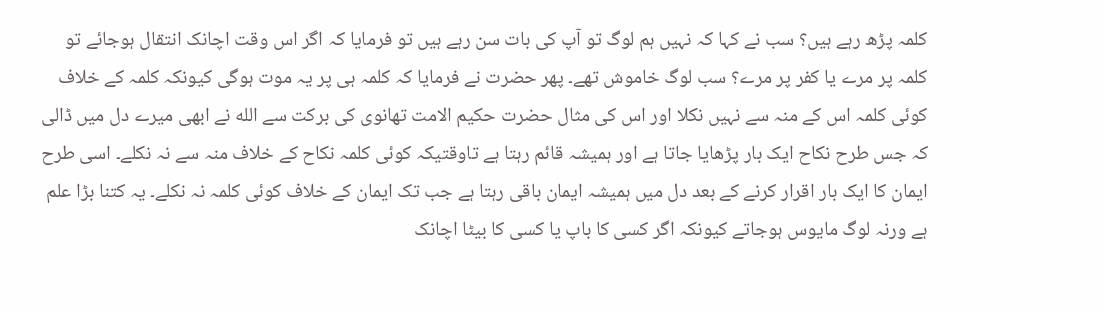کلمہ پڑھ رہے ہیں؟ سب نے کہا کہ نہیں ہم لوگ تو آپ کی بات سن رہے ہیں تو فرمایا کہ اگر اس وقت اچانک انتقال ہوجائے تو کلمہ پر مرے یا کفر پر مرے؟ سب لوگ خاموش تھے۔ پھر حضرت نے فرمایا کہ کلمہ ہی پر یہ موت ہوگی کیونکہ کلمہ کے خلاف کوئی کلمہ اس کے منہ سے نہیں نکلا اور اس کی مثال حضرت حکیم الامت تھانوی کی برکت سے الله نے ابھی میرے دل میں ڈالی کہ جس طرح نکاح ایک بار پڑھایا جاتا ہے اور ہمیشہ قائم رہتا ہے تاوقتیکہ کوئی کلمہ نکاح کے خلاف منہ سے نہ نکلے۔ اسی طرح ایمان کا ایک بار اقرار کرنے کے بعد دل میں ہمیشہ ایمان باقی رہتا ہے جب تک ایمان کے خلاف کوئی کلمہ نہ نکلے۔ یہ کتنا بڑا علم ہے ورنہ لوگ مایوس ہوجاتے کیونکہ اگر کسی کا باپ یا کسی کا بیٹا اچانک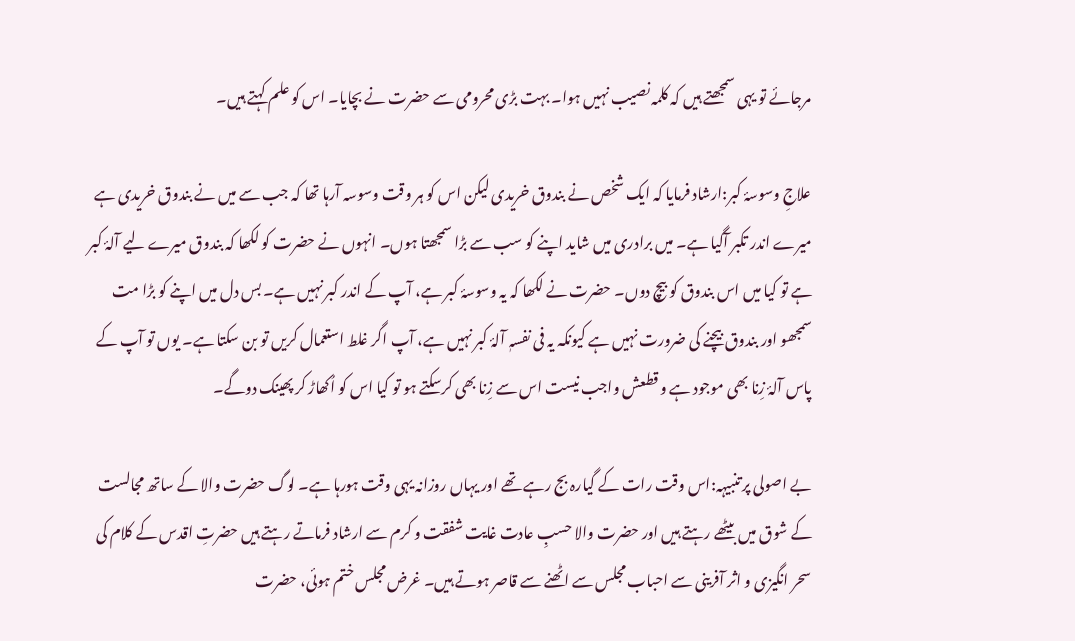مرجائے تو یہی سمجھتے ہیں کہ کلمہ نصیب نہیں ہوا۔ بہت بڑی محرومی سے حضرت نے بچایا۔ اس کو علم کہتے ہیں۔

علاجِ وسوسۂ کبر:ارشاد فرمایا کہ ایک شخص نے بندوق خریدی لیکن اس کو ہر وقت وسوسہ آرہا تھا کہ جب سے میں نے بندوق خریدی ہے میرے اندر تکبر آگیا ہے۔ میں برادری میں شاید اپنے کو سب سے بڑا سمجھتا ہوں۔ انہوں نے حضرت کو لکھا کہ بندوق میرے لیے آلۂ کبر ہے تو کیا میں اس بندوق کو بیچ دوں۔ حضرت نے لکھا کہ یہ وسوسۂ کبر ہے، آپ کے اندر کبر نہیں ہے۔ بس دل میں اپنے کو بڑا مت سمجھو اور بندوق بیچنے کی ضرورت نہیں ہے کیونکہ یہ فی نفسہٖ آلۂ کبر نہیں ہے، آپ اگر غلط استعمال کریں تو بن سکتا ہے۔ یوں تو آپ کے پاس آلۂ زِنا بھی موجود ہے و قطعش واجب نیست اس سے زِنا بھی کرسکتے ہو تو کیا اس کو اُکھاڑ کر پھینک دوگے۔

بے اصولی پر تنبیہہ:اس وقت رات کے گیارہ بج رہے تھے اور یہاں روزانہ یہی وقت ہورہا ہے۔ لوگ حضرت والا کے ساتھ مجالست کے شوق میں بیٹھے رہتے ہیں اور حضرت والا حسبِ عادت غایت شفقت و کرم سے ارشاد فرماتے رہتے ہیں حضرتِ اقدس کے کلام کی سحر انگیزی و اثر آفرینی سے احباب مجلس سے اٹھنے سے قاصر ہوتے ہیں۔ غرض مجلس ختم ہوئی، حضرت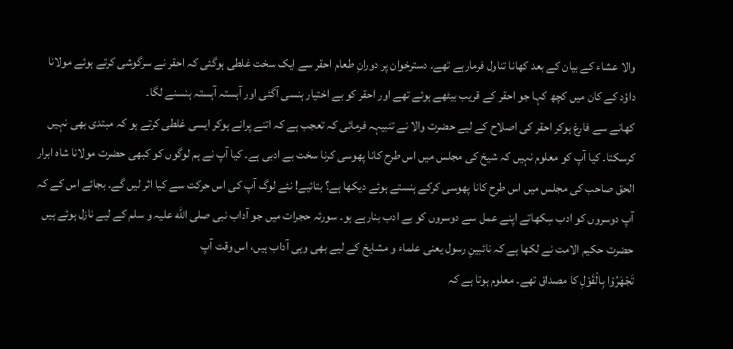والا عشاء کے بیان کے بعد کھانا تناول فرمارہے تھے۔ دسترخوان پر دورانِ طعام احقر سے ایک سخت غلطی ہوگئی کہ احقر نے سرگوشی کرتے ہوئے مولانا داؤد کے کان میں کچھ کہا جو احقر کے قریب بیٹھے ہوئے تھے اور احقر کو بے اختیار ہنسی آگئی اور آہستہ آہستہ ہنسنے لگا۔
کھانے سے فارغ ہوکر احقر کی اصلاح کے لیے حضرت والا نے تنبیہہ فرمائی کہ تعجب ہے کہ اتنے پرانے ہوکر ایسی غلطی کرتے ہو کہ مبتدی بھی نہیں کرسکتا۔ کیا آپ کو معلوم نہیں کہ شیخ کی مجلس میں اس طرح کانا پھوسی کرنا سخت بے ادبی ہے۔ کیا آپ نے ہم لوگوں کو کبھی حضرت مولانا شاہ ابرار الحق صاحب کی مجلس میں اس طرح کانا پھوسی کرکے ہنستے ہوئے دیکھا ہے؟ بتائیے! نئے لوگ آپ کی اس حرکت سے کیا اثر لیں گے۔ بجائے اس کے کہ آپ دوسروں کو ادب سِکھاتے اپنے عمل سے دوسروں کو بے ادب بنارہے ہو۔ سورئہ حجرات میں جو آداب نبی صلی الله علیہ و سلم کے لیے نازل ہوئے ہیں حضرت حکیم الامت نے لکھا ہے کہ نائبینِ رسول یعنی علماء و مشایخ کے لیے بھی وہی آداب ہیں، اس وقت آپ
تَجْھَرُوْا بِالْقَوْلِ کا مصداق تھے۔ معلوم ہوتا ہے کہ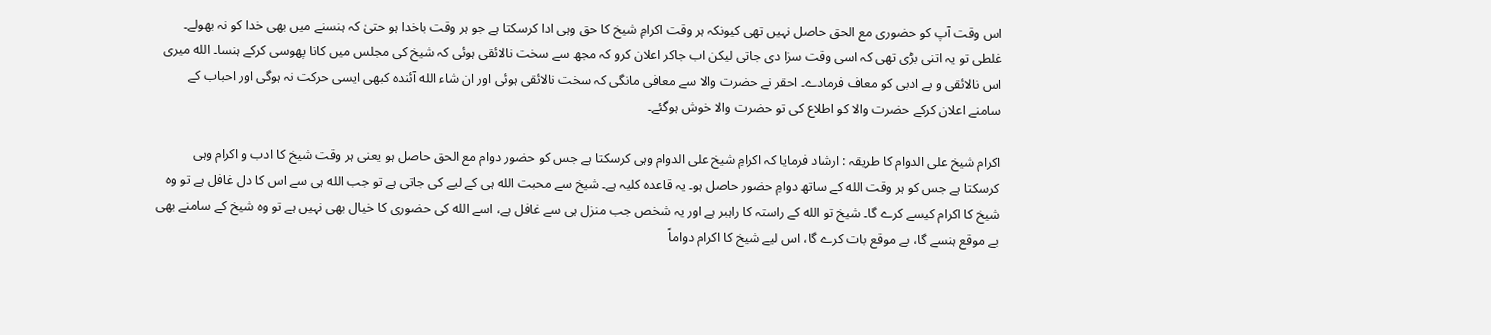اس وقت آپ کو حضوری مع الحق حاصل نہیں تھی کیونکہ ہر وقت اکرامِ شیخ کا حق وہی ادا کرسکتا ہے جو ہر وقت باخدا ہو حتیٰ کہ ہنسنے میں بھی خدا کو نہ بھولے۔ غلطی تو یہ اتنی بڑی تھی کہ اسی وقت سزا دی جاتی لیکن اب جاکر اعلان کرو کہ مجھ سے سخت نالائقی ہوئی کہ شیخ کی مجلس میں کانا پھوسی کرکے ہنسا۔ الله میری اس نالائقی و بے ادبی کو معاف فرمادے۔ احقر نے حضرت والا سے معافی مانگی کہ سخت نالائقی ہوئی اور ان شاء الله آئندہ کبھی ایسی حرکت نہ ہوگی اور احباب کے سامنے اعلان کرکے حضرت والا کو اطلاع کی تو حضرت والا خوش ہوگئے۔

اکرام شیخ علی الدوام کا طریقہ : ارشاد فرمایا کہ اکرامِ شیخ علی الدوام وہی کرسکتا ہے جس کو حضور دوام مع الحق حاصل ہو یعنی ہر وقت شیخ کا ادب و اکرام وہی کرسکتا ہے جس کو ہر وقت الله کے ساتھ دوامِ حضور حاصل ہو۔ یہ قاعدہ کلیہ ہے۔ شیخ سے محبت الله ہی کے لیے کی جاتی ہے تو جب الله ہی سے اس کا دل غافل ہے تو وہ شیخ کا اکرام کیسے کرے گا۔ شیخ تو الله کے راستہ کا راہبر ہے اور یہ شخص جب منزل ہی سے غافل ہے، اسے الله کی حضوری کا خیال بھی نہیں ہے تو وہ شیخ کے سامنے بھی بے موقع ہنسے گا، بے موقع بات کرے گا، اس لیے شیخ کا اکرام دواماً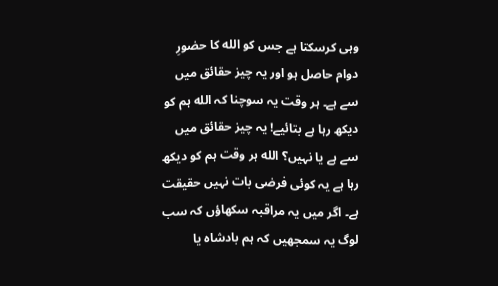وہی کرسکتا ہے جس کو الله کا حضورِ دوام حاصل ہو اور یہ چیز حقائق میں سے ہے۔ ہر وقت یہ سوچنا کہ الله ہم کو دیکھ رہا ہے بتائیے! یہ چیز حقائق میں سے ہے یا نہیں؟ الله ہر وقت ہم کو دیکھ رہا ہے یہ کوئی فرضی بات نہیں حقیقت ہے۔ اگر میں یہ مراقبہ سکھاؤں کہ سب لوگ یہ سمجھیں کہ ہم بادشاہ یا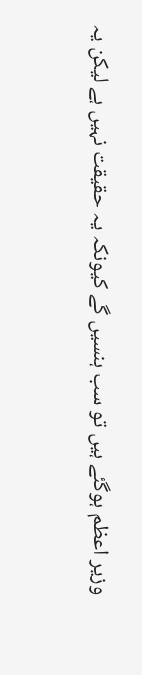وزیر اعظم ہوگئے ہیں تو سب ہنسیں گے کیونکہ یہ حقیقت نہیں ہے لیکن یہ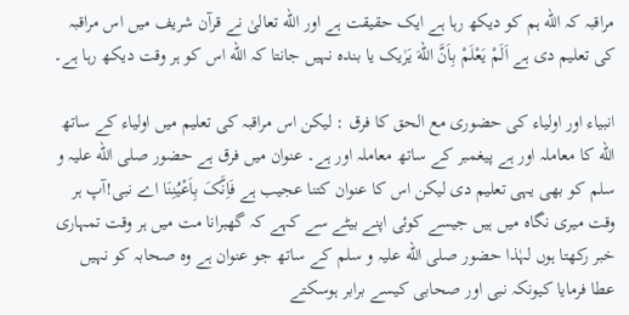مراقبہ کہ الله ہم کو دیکھ رہا ہے ایک حقیقت ہے اور الله تعالیٰ نے قرآن شریف میں اس مراقبہ کی تعلیم دی ہے اَلَمْ یَعْلَمْ بِاَنَّ اللهَ یَرٰیک یا بندہ نہیں جانتا کہ الله اس کو ہر وقت دیکھ رہا ہے۔

انبیاء اور اولیاء کی حضوری مع الحق کا فرق : لیکن اس مراقبہ کی تعلیم میں اولیاء کے ساتھ الله کا معاملہ اور ہے پیغمبر کے ساتھ معاملہ اور ہے۔ عنوان میں فرق ہے حضور صلی الله علیہ و سلم کو بھی یہی تعلیم دی لیکن اس کا عنوان کتنا عجیب ہے فَاِنَّکَ بِاَعْیُنِنَا اے نبی!آپ ہر وقت میری نگاہ میں ہیں جیسے کوئی اپنے بیٹے سے کہے کہ گھبرانا مت میں ہر وقت تمہاری خبر رکھتا ہوں لہٰذا حضور صلی الله علیہ و سلم کے ساتھ جو عنوان ہے وہ صحابہ کو نہیں عطا فرمایا کیونکہ نبی اور صحابی کیسے برابر ہوسکتے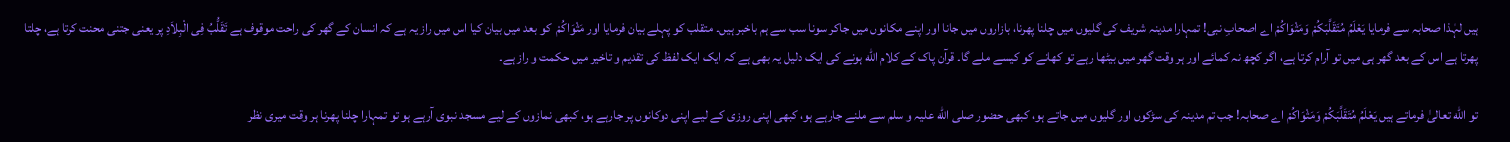ہیں لہٰذا صحابہ سے فرمایا یَعْلَمُ مُتَقَلَّبَکُمْ وَمَثْوَاکُمْ اے اصحابِ نبی! تمہارا مدینہ شریف کی گلیوں میں چلنا پھرنا، بازاروں میں جانا اور اپنے مکانوں میں جاکر سونا سب سے ہم باخبر ہیں۔ متقلب کو پہلے بیان فرمایا اور مَثْوَاکُمْ  کو بعد میں بیان کیا اس میں راز یہ ہے کہ انسان کے گھر کی راحت موقوف ہے تَقَلُّبُ فِی الْبِلاَدِ پر یعنی جتنی محنت کرتا ہے، چلتا پھرتا ہے اس کے بعد گھر ہی میں تو آرام کرتا ہے، اگر کچھ نہ کمائے اور ہر وقت گھر میں بیٹھا رہے تو کھانے کو کیسے ملے گا۔ قرآن پاک کے کلام الله ہونے کی ایک دلیل یہ بھی ہے کہ ایک ایک لفظ کی تقدیم و تاخیر میں حکمت و راز ہے۔

تو الله تعالیٰ فرماتے ہیں یَعْلَمُ مُتَقَلَّبَکُمْ وَمَثْوَاکُمْ اے صحابہ! جب تم مدینہ کی سڑکوں اور گلیوں میں جاتے ہو، کبھی حضور صلی الله علیہ و سلم سے ملنے جارہے ہو، کبھی اپنی روزی کے لیے اپنی دوکانوں پر جارہے ہو، کبھی نمازوں کے لیے مسجد نبوی آرہے ہو تو تمہارا چلنا پھرنا ہر وقت میری نظر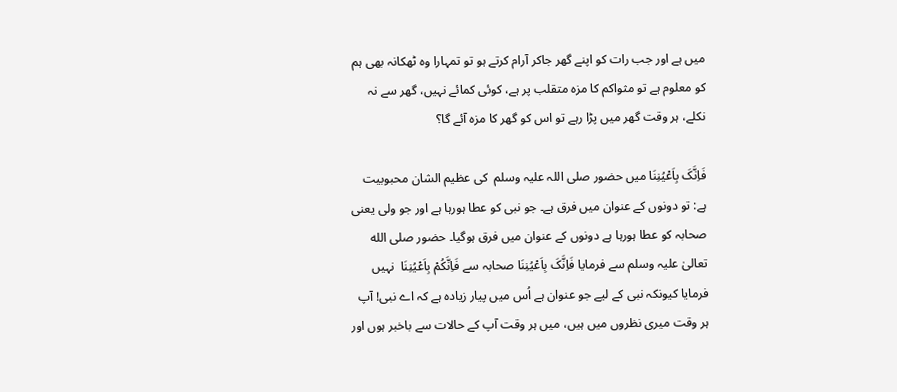میں ہے اور جب رات کو اپنے گھر جاکر آرام کرتے ہو تو تمہارا وہ ٹھکانہ بھی ہم کو معلوم ہے تو مثواکم کا مزہ متقلب پر ہے، کوئی کمائے نہیں، گھر سے نہ نکلے، ہر وقت گھر میں پڑا رہے تو اس کو گھر کا مزہ آئے گا؟

فَاِنَّکَ بِاَعْیُنِنَا میں حضور صلی اللہ علیہ وسلم  کی عظیم الشان محبوبیت ہے: تو دونوں کے عنوان میں فرق ہے۔ جو نبی کو عطا ہورہا ہے اور جو ولی یعنی صحابہ کو عطا ہورہا ہے دونوں کے عنوان میں فرق ہوگیا۔ حضور صلی الله تعالیٰ علیہ وسلم سے فرمایا فَاِنَّکَ بِاَعْیُنِنَا صحابہ سے فَاِنَّکُمْ بِاَعْیُنِنَا  نہیں فرمایا کیونکہ نبی کے لیے جو عنوان ہے اُس میں پیار زیادہ ہے کہ اے نبی! آپ ہر وقت میری نظروں میں ہیں، میں ہر وقت آپ کے حالات سے باخبر ہوں اور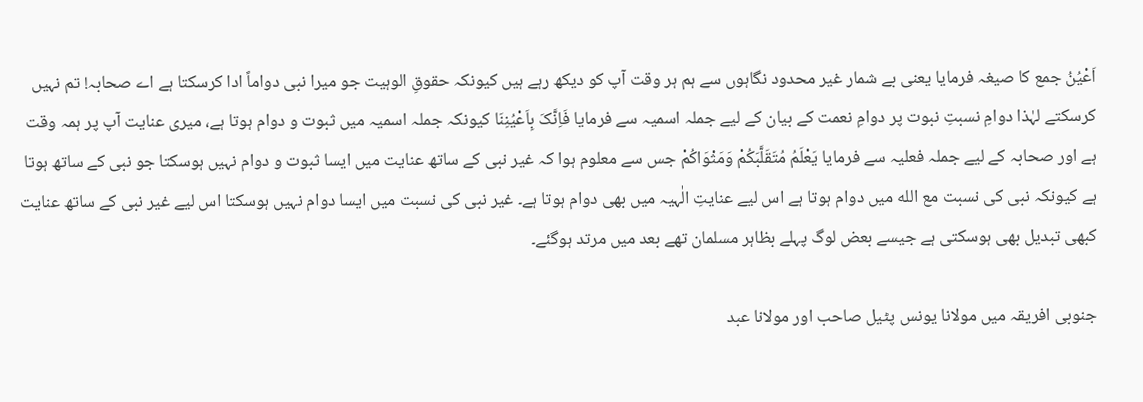اَعْیُنُ جمع کا صیغہ فرمایا یعنی بے شمار غیر محدود نگاہوں سے ہم ہر وقت آپ کو دیکھ رہے ہیں کیونکہ حقوقِ الوہیت جو میرا نبی دواماً ادا کرسکتا ہے اے صحابہ! تم نہیں کرسکتے لہٰذا دوامِ نسبتِ نبوت پر دوامِ نعمت کے بیان کے لیے جملہ اسمیہ سے فرمایا فَاِنَّکَ بِاَعْیُنِنَا کیونکہ جملہ اسمیہ میں ثبوت و دوام ہوتا ہے، میری عنایت آپ پر ہمہ وقت ہے اور صحابہ کے لیے جملہ فعلیہ سے فرمایا یَعْلَمُ مُتَقَلَّبَکُمْ وَمَثْوَاکُمْ جس سے معلوم ہوا کہ غیر نبی کے ساتھ عنایت میں ایسا ثبوت و دوام نہیں ہوسکتا جو نبی کے ساتھ ہوتا ہے کیونکہ نبی کی نسبت مع الله میں دوام ہوتا ہے اس لیے عنایتِ الٰہیہ میں بھی دوام ہوتا ہے۔ غیر نبی کی نسبت میں ایسا دوام نہیں ہوسکتا اس لیے غیر نبی کے ساتھ عنایت کبھی تبدیل بھی ہوسکتی ہے جیسے بعض لوگ پہلے بظاہر مسلمان تھے بعد میں مرتد ہوگئے۔

جنوبی افریقہ میں مولانا یونس پٹیل صاحب اور مولانا عبد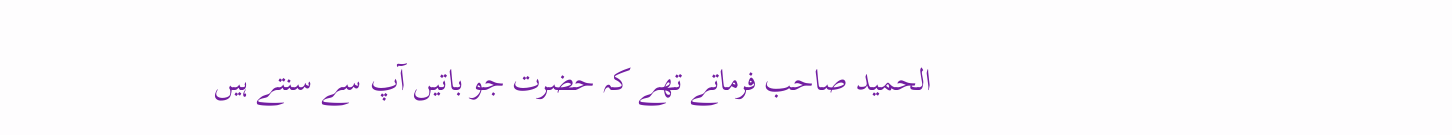الحمید صاحب فرماتے تھے کہ حضرت جو باتیں آپ سے سنتے ہیں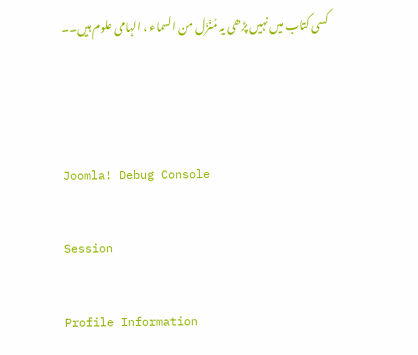کسی کتاب میں نہیں پڑھی یہ مُنّزَل من السماء ، الہامی علوم ہیں۔۔



Joomla! Debug Console

Session

Profile Information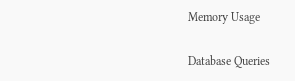Memory Usage

Database Queries